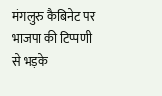मंगलुरु कैबिनेट पर भाजपा की टिप्पणी से भड़के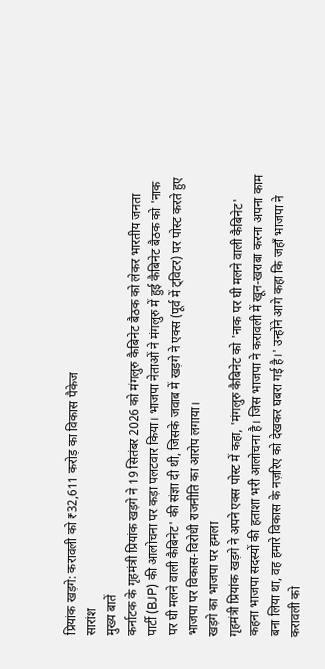प्रियांक खड़गे: करावली को ₹32,611 करोड़ का विकास पैकेज
सारांश
मुख्य बातें
कर्नाटक के गृहमंत्री प्रियांक खड़गे ने 19 सितंबर 2026 को मंगलुरु कैबिनेट बैठक को लेकर भारतीय जनता पार्टी (BJP) की आलोचना पर कड़ा पलटवार किया। भाजपा नेताओं ने मंगलुरु में हुई कैबिनेट बैठक को 'नाक पर घी मलने वाली कैबिनेट' की संज्ञा दी थी, जिसके जवाब में खड़गे ने एक्स (पूर्व में ट्विटर) पर पोस्ट करते हुए भाजपा पर विकास-विरोधी राजनीति का आरोप लगाया।
खड़गे का भाजपा पर हमला
गृहमंत्री प्रियांक खड़गे ने अपने एक्स पोस्ट में कहा, 'मंगलुरु कैबिनेट को 'नाक पर घी मलने वाली कैबिनेट' कहना भाजपा सदस्यों की हताशा भरी आलोचना है। जिस भाजपा ने करावली में खून-खराबा करना अपना काम बना लिया था, वह हमारे विकास के नज़रिए को देखकर घबरा गई है।' उन्होंने आगे कहा कि जहाँ भाजपा ने करावली को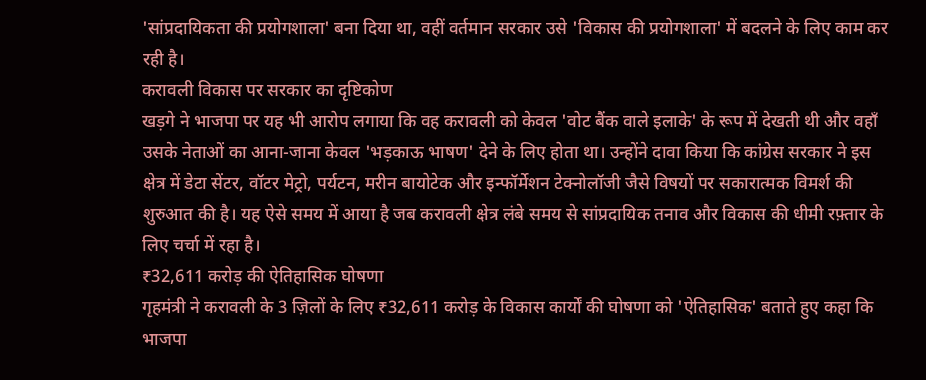'सांप्रदायिकता की प्रयोगशाला' बना दिया था, वहीं वर्तमान सरकार उसे 'विकास की प्रयोगशाला' में बदलने के लिए काम कर रही है।
करावली विकास पर सरकार का दृष्टिकोण
खड़गे ने भाजपा पर यह भी आरोप लगाया कि वह करावली को केवल 'वोट बैंक वाले इलाके' के रूप में देखती थी और वहाँ उसके नेताओं का आना-जाना केवल 'भड़काऊ भाषण' देने के लिए होता था। उन्होंने दावा किया कि कांग्रेस सरकार ने इस क्षेत्र में डेटा सेंटर, वॉटर मेट्रो, पर्यटन, मरीन बायोटेक और इन्फॉर्मेशन टेक्नोलॉजी जैसे विषयों पर सकारात्मक विमर्श की शुरुआत की है। यह ऐसे समय में आया है जब करावली क्षेत्र लंबे समय से सांप्रदायिक तनाव और विकास की धीमी रफ़्तार के लिए चर्चा में रहा है।
₹32,611 करोड़ की ऐतिहासिक घोषणा
गृहमंत्री ने करावली के 3 ज़िलों के लिए ₹32,611 करोड़ के विकास कार्यों की घोषणा को 'ऐतिहासिक' बताते हुए कहा कि भाजपा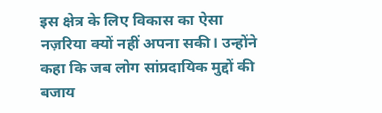इस क्षेत्र के लिए विकास का ऐसा नज़रिया क्यों नहीं अपना सकी। उन्होंने कहा कि जब लोग सांप्रदायिक मुद्दों की बजाय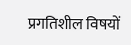प्रगतिशील विषयों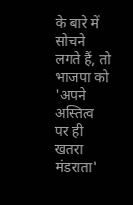के बारे में सोचने लगते हैं, तो भाजपा को 'अपने अस्तित्व पर ही खतरा मंडराता'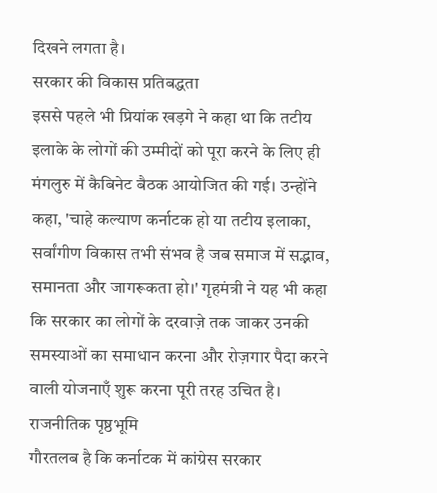दिखने लगता है।
सरकार की विकास प्रतिबद्धता
इससे पहले भी प्रियांक खड़गे ने कहा था कि तटीय इलाके के लोगों की उम्मीदों को पूरा करने के लिए ही मंगलुरु में कैबिनेट बैठक आयोजित की गई। उन्होंने कहा, 'चाहे कल्याण कर्नाटक हो या तटीय इलाका, सर्वांगीण विकास तभी संभव है जब समाज में सद्भाव, समानता और जागरूकता हो।' गृहमंत्री ने यह भी कहा कि सरकार का लोगों के दरवाज़े तक जाकर उनकी समस्याओं का समाधान करना और रोज़गार पैदा करने वाली योजनाएँ शुरू करना पूरी तरह उचित है।
राजनीतिक पृष्ठभूमि
गौरतलब है कि कर्नाटक में कांग्रेस सरकार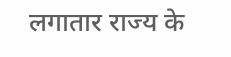लगातार राज्य के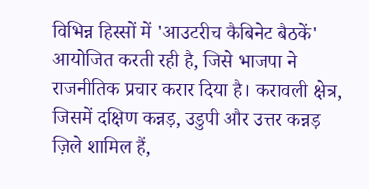विभिन्न हिस्सों में 'आउटरीच कैबिनेट बैठकें' आयोजित करती रही है, जिसे भाजपा ने राजनीतिक प्रचार करार दिया है। करावली क्षेत्र, जिसमें दक्षिण कन्नड़, उडुपी और उत्तर कन्नड़ ज़िले शामिल हैं,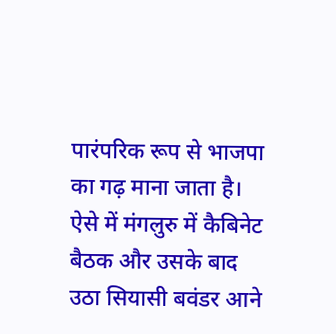पारंपरिक रूप से भाजपा का गढ़ माना जाता है। ऐसे में मंगलुरु में कैबिनेट बैठक और उसके बाद उठा सियासी बवंडर आने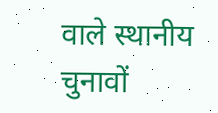वाले स्थानीय चुनावों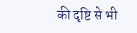की दृष्टि से भी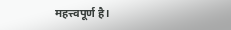महत्त्वपूर्ण है।